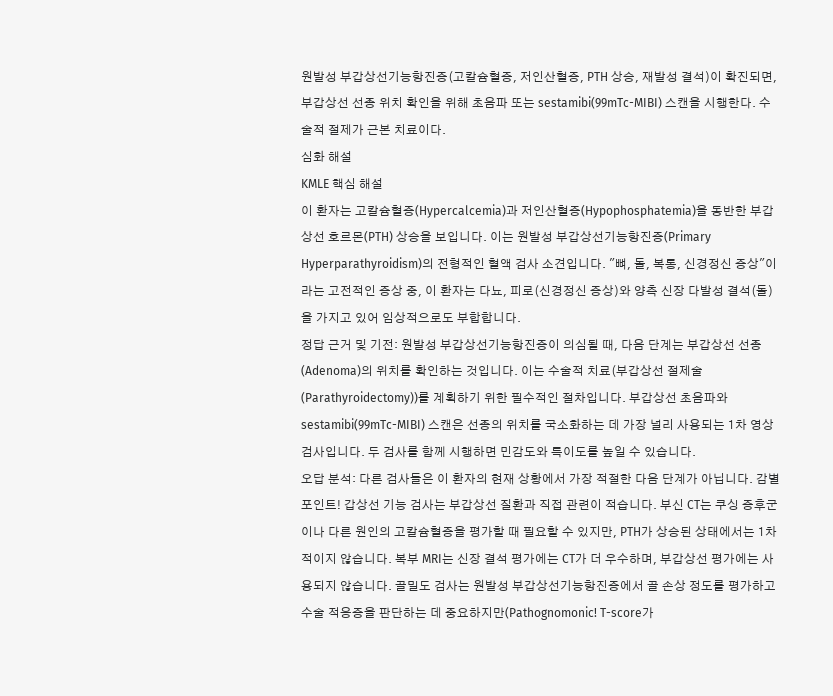원발성 부갑상선기능항진증(고칼슘혈증, 저인산혈증, PTH 상승, 재발성 결석)이 확진되면, 부갑상선 선종 위치 확인을 위해 초음파 또는 sestamibi(99mTc-MIBI) 스캔을 시행한다. 수술적 절제가 근본 치료이다.
심화 해설
KMLE 핵심 해설
이 환자는 고칼슘혈증(Hypercalcemia)과 저인산혈증(Hypophosphatemia)을 동반한 부갑상선 호르몬(PTH) 상승을 보입니다. 이는 원발성 부갑상선기능항진증(Primary Hyperparathyroidism)의 전형적인 혈액 검사 소견입니다. "뼈, 돌, 복통, 신경정신 증상"이라는 고전적인 증상 중, 이 환자는 다뇨, 피로(신경정신 증상)와 양측 신장 다발성 결석(돌)을 가지고 있어 임상적으로도 부합합니다.
정답 근거 및 기전: 원발성 부갑상선기능항진증이 의심될 때, 다음 단계는 부갑상선 선종(Adenoma)의 위치를 확인하는 것입니다. 이는 수술적 치료(부갑상선 절제술(Parathyroidectomy))를 계획하기 위한 필수적인 절차입니다. 부갑상선 초음파와 sestamibi(99mTc-MIBI) 스캔은 선종의 위치를 국소화하는 데 가장 널리 사용되는 1차 영상 검사입니다. 두 검사를 함께 시행하면 민감도와 특이도를 높일 수 있습니다.
오답 분석: 다른 검사들은 이 환자의 현재 상황에서 가장 적절한 다음 단계가 아닙니다. 감별 포인트! 갑상선 기능 검사는 부갑상선 질환과 직접 관련이 적습니다. 부신 CT는 쿠싱 증후군이나 다른 원인의 고칼슘혈증을 평가할 때 필요할 수 있지만, PTH가 상승된 상태에서는 1차적이지 않습니다. 복부 MRI는 신장 결석 평가에는 CT가 더 우수하며, 부갑상선 평가에는 사용되지 않습니다. 골밀도 검사는 원발성 부갑상선기능항진증에서 골 손상 정도를 평가하고 수술 적응증을 판단하는 데 중요하지만(Pathognomonic! T-score가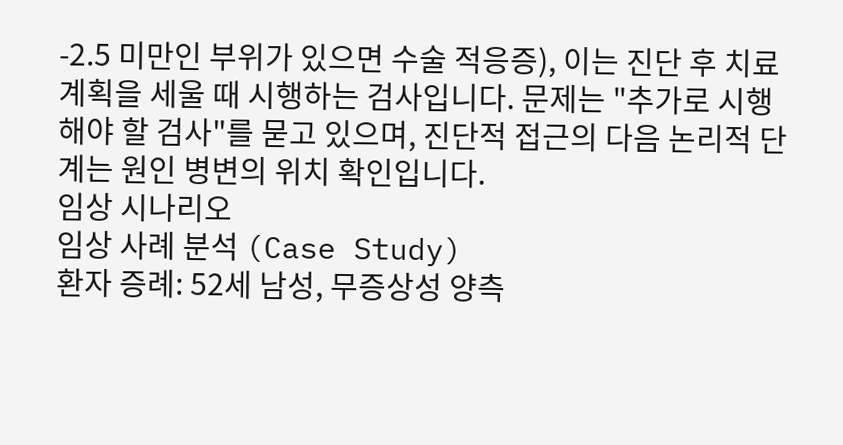-2.5 미만인 부위가 있으면 수술 적응증), 이는 진단 후 치료 계획을 세울 때 시행하는 검사입니다. 문제는 "추가로 시행해야 할 검사"를 묻고 있으며, 진단적 접근의 다음 논리적 단계는 원인 병변의 위치 확인입니다.
임상 시나리오
임상 사례 분석 (Case Study)
환자 증례: 52세 남성, 무증상성 양측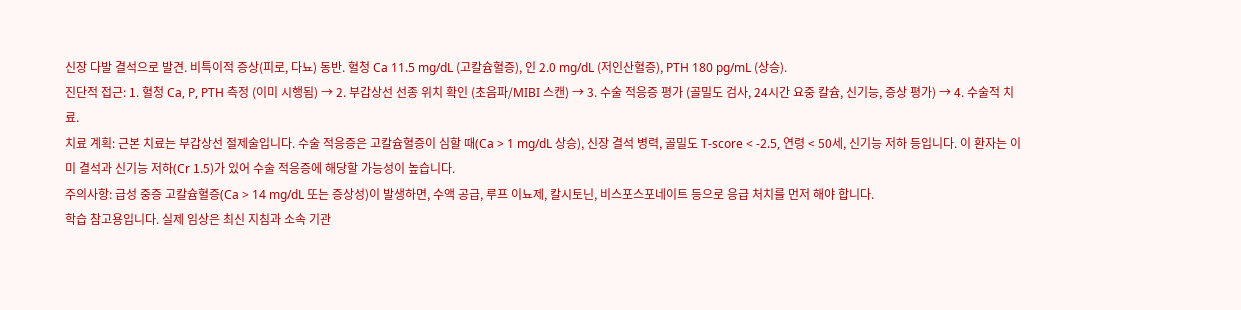신장 다발 결석으로 발견. 비특이적 증상(피로, 다뇨) 동반. 혈청 Ca 11.5 mg/dL (고칼슘혈증), 인 2.0 mg/dL (저인산혈증), PTH 180 pg/mL (상승).
진단적 접근: 1. 혈청 Ca, P, PTH 측정 (이미 시행됨) → 2. 부갑상선 선종 위치 확인 (초음파/MIBI 스캔) → 3. 수술 적응증 평가 (골밀도 검사, 24시간 요중 칼슘, 신기능, 증상 평가) → 4. 수술적 치료.
치료 계획: 근본 치료는 부갑상선 절제술입니다. 수술 적응증은 고칼슘혈증이 심할 때(Ca > 1 mg/dL 상승), 신장 결석 병력, 골밀도 T-score < -2.5, 연령 < 50세, 신기능 저하 등입니다. 이 환자는 이미 결석과 신기능 저하(Cr 1.5)가 있어 수술 적응증에 해당할 가능성이 높습니다.
주의사항: 급성 중증 고칼슘혈증(Ca > 14 mg/dL 또는 증상성)이 발생하면, 수액 공급, 루프 이뇨제, 칼시토닌, 비스포스포네이트 등으로 응급 처치를 먼저 해야 합니다.
학습 참고용입니다. 실제 임상은 최신 지침과 소속 기관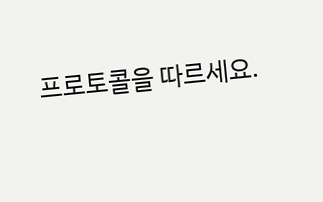프로토콜을 따르세요.